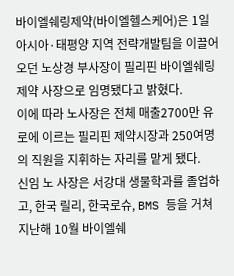바이엘쉐링제약(바이엘헬스케어)은 1일 아시아·태평양 지역 전략개발팀을 이끌어오던 노상경 부사장이 필리핀 바이엘쉐링제약 사장으로 임명됐다고 밝혔다.
이에 따라 노사장은 전체 매출2700만 유로에 이르는 필리핀 제약시장과 250여명의 직원을 지휘하는 자리를 맡게 됐다.
신임 노 사장은 서강대 생물학과를 졸업하고, 한국 릴리, 한국로슈, BMS 등을 거쳐 지난해 10월 바이엘쉐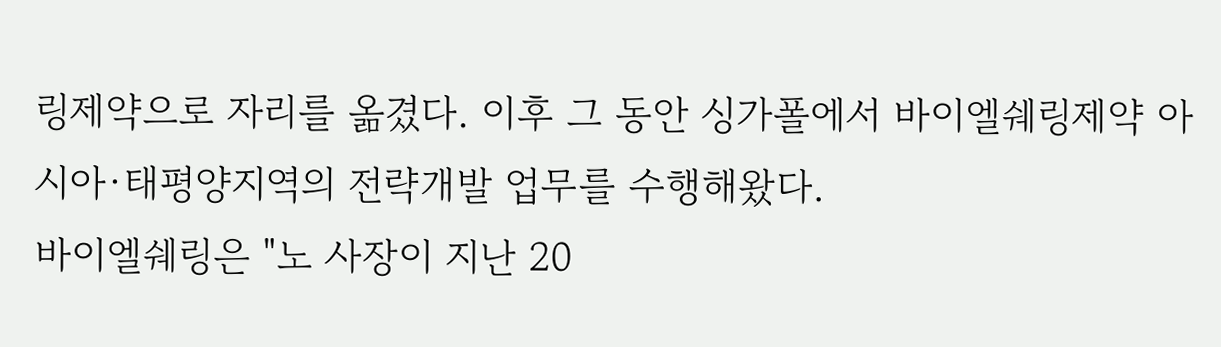링제약으로 자리를 옮겼다. 이후 그 동안 싱가폴에서 바이엘쉐링제약 아시아·태평양지역의 전략개발 업무를 수행해왔다.
바이엘쉐링은 "노 사장이 지난 20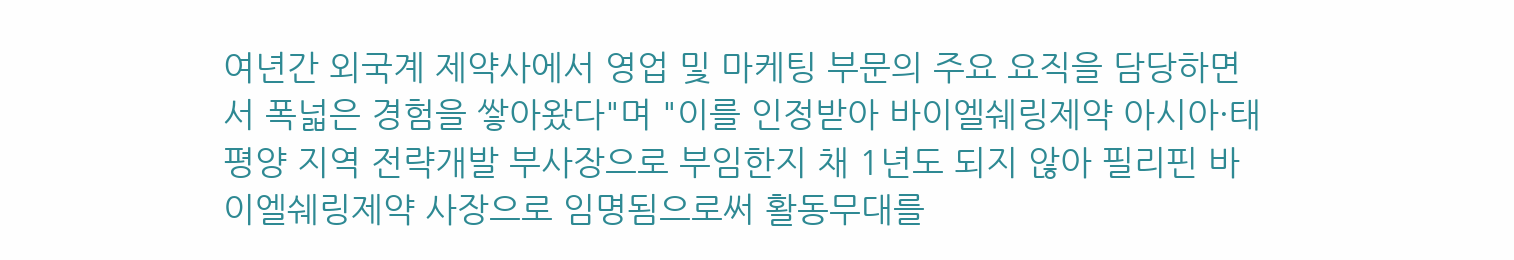여년간 외국계 제약사에서 영업 및 마케팅 부문의 주요 요직을 담당하면서 폭넓은 경험을 쌓아왔다"며 "이를 인정받아 바이엘쉐링제약 아시아·태평양 지역 전략개발 부사장으로 부임한지 채 1년도 되지 않아 필리핀 바이엘쉐링제약 사장으로 임명됨으로써 활동무대를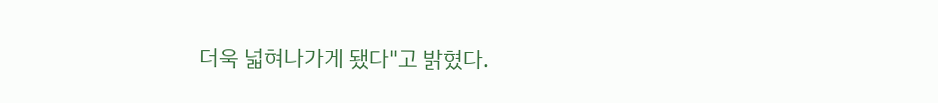더욱 넓혀나가게 됐다"고 밝혔다.